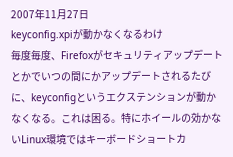2007年11月27日
keyconfig.xpiが動かなくなるわけ
毎度毎度、Firefoxがセキュリティアップデートとかでいつの間にかアップデートされるたびに、keyconfigというエクステンションが動かなくなる。これは困る。特にホイールの効かないLinux環境ではキーボードショートカ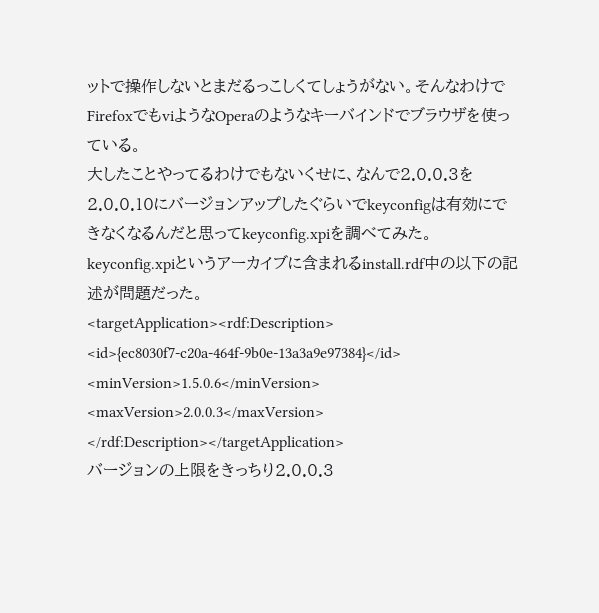ットで操作しないとまだるっこしくてしょうがない。そんなわけでFirefoxでもviようなOperaのようなキーバインドでブラウザを使っている。
大したことやってるわけでもないくせに、なんで2.0.0.3を2.0.0.10にバージョンアップしたぐらいでkeyconfigは有効にできなくなるんだと思ってkeyconfig.xpiを調べてみた。
keyconfig.xpiというアーカイブに含まれるinstall.rdf中の以下の記述が問題だった。
<targetApplication><rdf:Description>
<id>{ec8030f7-c20a-464f-9b0e-13a3a9e97384}</id>
<minVersion>1.5.0.6</minVersion>
<maxVersion>2.0.0.3</maxVersion>
</rdf:Description></targetApplication>
バージョンの上限をきっちり2.0.0.3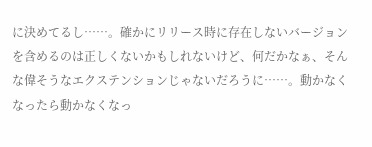に決めてるし……。確かにリリース時に存在しないバージョンを含めるのは正しくないかもしれないけど、何だかなぁ、そんな偉そうなエクステンションじゃないだろうに……。動かなくなったら動かなくなっ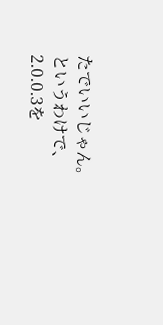たでいいじゃん。
というわけで、2.0.0.3を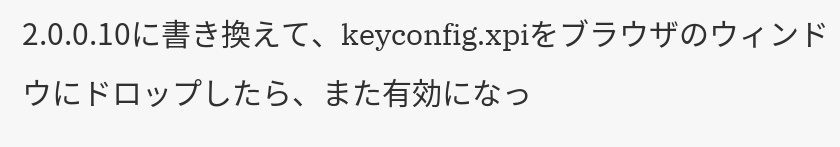2.0.0.10に書き換えて、keyconfig.xpiをブラウザのウィンドウにドロップしたら、また有効になっ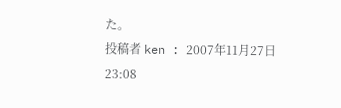た。
投稿者 ken : 2007年11月27日 23:08